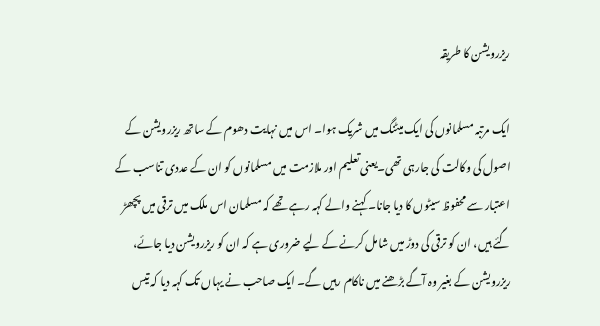ریزرویشن کا طریقہ

ایک مرتبہ مسلمانوں کی ایک میٹنگ میں شریک ہوا۔ اس میں نہایت دھوم کے ساتھ ریزرویشن کے اصول کی وکالت کی جارہی تھی۔یعنی تعلیم اور ملازمت میں مسلمانوں کو ان کے عددی تناسب کے اعتبار سے محفوظ سیٹوں کا دیا جانا۔ کہنے والے کہہ رہے تھے کہ مسلمان اس ملک میں ترقی میں پچھڑ گئے ہیں، ان کو ترقی کی دوڑ میں شامل کرنے کے لیے ضروری ہے کہ ان کو ریزرویشن دیا جائے، ریزرویشن کے بغیر وہ آگے بڑھنے میں ناکام رہیں گے۔ ایک صاحب نے یہاں تک کہہ دیا کہ تیس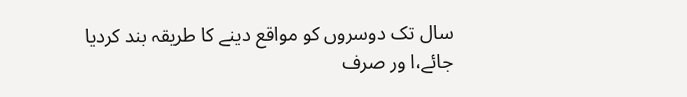سال تک دوسروں کو مواقع دینے کا طریقہ بند کردیا جائے،ا ور صرف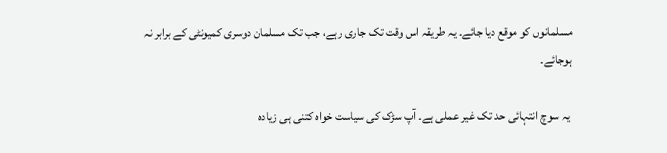مسلمانوں کو موقع دیا جائے۔ یہ طریقہ اس وقت تک جاری رہے، جب تک مسلمان دوسری کمیونٹی کے برابر نہ ہوجائے۔

 یہ سوچ انتہائی حد تک غیر عملی ہے۔ آپ سڑک کی سیاست خواہ کتنی ہی زیادہ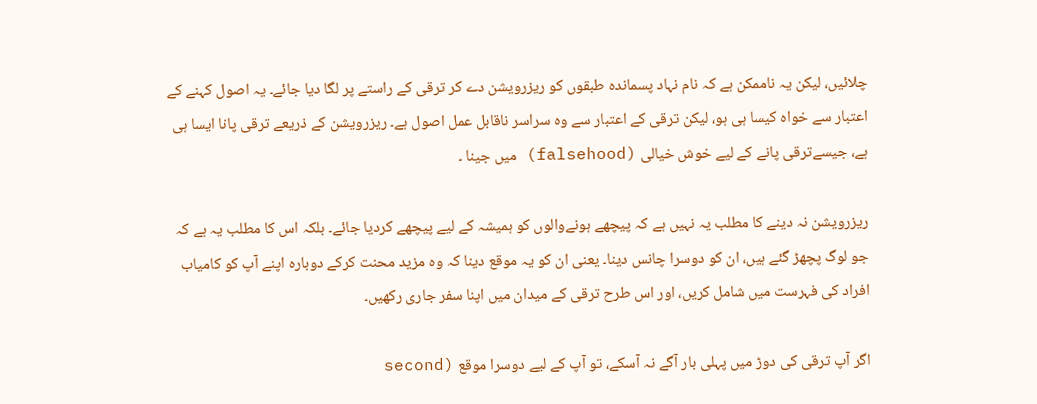چلائیں، لیکن یہ ناممکن ہے کہ نام نہاد پسماندہ طبقوں کو ریزرویشن دے کر ترقی کے راستے پر لگا دیا جائے۔ یہ اصول کہنے کے اعتبار سے خواہ کیسا ہی ہو، لیکن ترقی کے اعتبار سے وہ سراسر ناقابل عمل اصول ہے۔ ریزرویشن کے ذریعے ترقی پانا ایسا ہی ہے، جیسےترقی پانے کے لیے خوش خیالی (falsehood) میں جینا ۔

ریزرویشن نہ دینے کا مطلب یہ نہیں ہے کہ پیچھے ہونےوالوں کو ہمیشہ کے لیے پیچھے کردیا جائے۔ بلکہ اس کا مطلب یہ ہے کہ جو لوگ پچھڑ گئے ہیں، ان کو دوسرا چانس دینا۔ یعنی ان کو یہ موقع دینا کہ وہ مزید محنت کرکے دوبارہ اپنے آپ کو کامیاب افراد کی فہرست میں شامل کریں، اور اس طرح ترقی کے میدان میں اپنا سفر جاری رکھیں۔

اگر آپ ترقی کی دوڑ میں پہلی بار آگے نہ آسکے، تو آپ کے لیے دوسرا موقع (second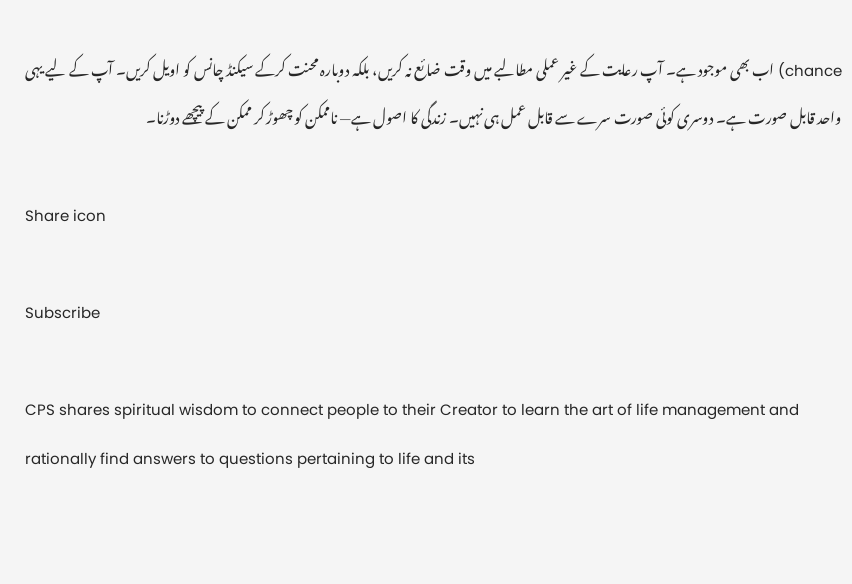chance) اب بھی موجود ہے۔ آپ رعایت کے غیر عملی مطالبے میں وقت ضائع نہ کریں، بلکہ دوبارہ محنت کرکے سیکنڈ چانس کو اویل کریں۔ آپ کے لیے یہی واحد قابل صورت ہے۔ دوسری کوئی صورت سرے سے قابل عمل ہی نہیں۔ زندگی کا اصول ہے— ناممکن کو چھوڑ کر ممکن کے پیچھے دوڑنا۔

Share icon

Subscribe

CPS shares spiritual wisdom to connect people to their Creator to learn the art of life management and rationally find answers to questions pertaining to life and its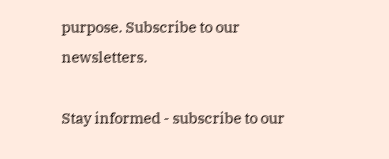purpose. Subscribe to our newsletters.

Stay informed - subscribe to our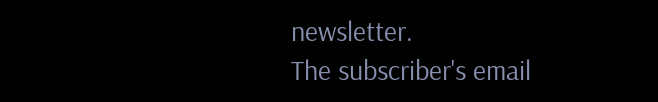newsletter.
The subscriber's email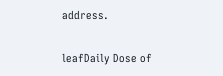address.

leafDaily Dose of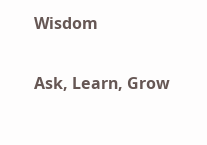Wisdom

Ask, Learn, Grow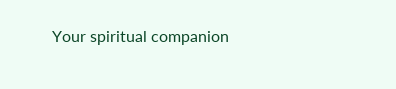Your spiritual companion